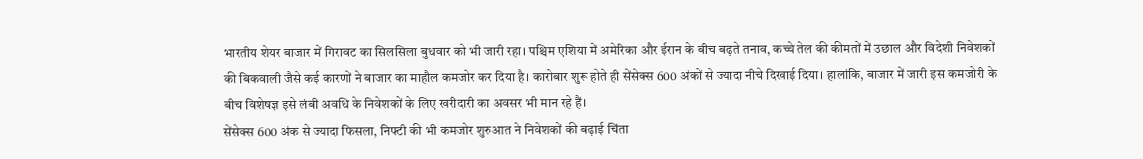भारतीय शेयर बाजार में गिरावट का सिलसिला बुधवार को भी जारी रहा। पश्चिम एशिया में अमेरिका और ईरान के बीच बढ़ते तनाव, कच्चे तेल की कीमतों में उछाल और विदेशी निवेशकों की बिकवाली जैसे कई कारणों ने बाजार का माहौल कमजोर कर दिया है। कारोबार शुरू होते ही सेंसेक्स 600 अंकों से ज्यादा नीचे दिखाई दिया। हालांकि, बाजार में जारी इस कमजोरी के बीच विशेषज्ञ इसे लंबी अवधि के निवेशकों के लिए खरीदारी का अवसर भी मान रहे हैं।
सेंसेक्स 600 अंक से ज्यादा फिसला, निफ्टी की भी कमजोर शुरुआत ने निवेशकों की बढ़ाई चिंता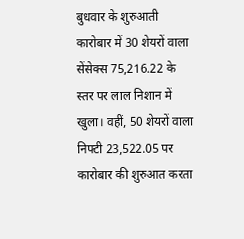बुधवार के शुरुआती कारोबार में 30 शेयरों वाला सेंसेक्स 75,216.22 के स्तर पर लाल निशान में खुला। वहीं, 50 शेयरों वाला निफ्टी 23,522.05 पर कारोबार की शुरुआत करता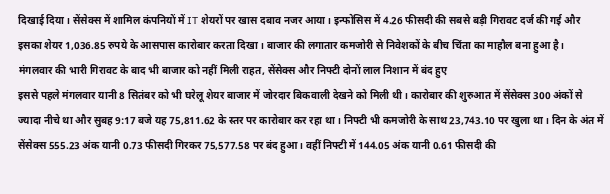दिखाई दिया। सेंसेक्स में शामिल कंपनियों में IT शेयरों पर खास दबाव नजर आया। इन्फोसिस में 4.26 फीसदी की सबसे बड़ी गिरावट दर्ज की गई और इसका शेयर 1,036.85 रुपये के आसपास कारोबार करता दिखा। बाजार की लगातार कमजोरी से निवेशकों के बीच चिंता का माहौल बना हुआ है।
मंगलवार की भारी गिरावट के बाद भी बाजार को नहीं मिली राहत, सेंसेक्स और निफ्टी दोनों लाल निशान में बंद हुए
इससे पहले मंगलवार यानी 8 सितंबर को भी घरेलू शेयर बाजार में जोरदार बिकवाली देखने को मिली थी। कारोबार की शुरुआत में सेंसेक्स 300 अंकों से ज्यादा नीचे था और सुबह 9:17 बजे यह 75,811.62 के स्तर पर कारोबार कर रहा था। निफ्टी भी कमजोरी के साथ 23,743.10 पर खुला था। दिन के अंत में सेंसेक्स 555.23 अंक यानी 0.73 फीसदी गिरकर 75,577.58 पर बंद हुआ। वहीं निफ्टी में 144.05 अंक यानी 0.61 फीसदी की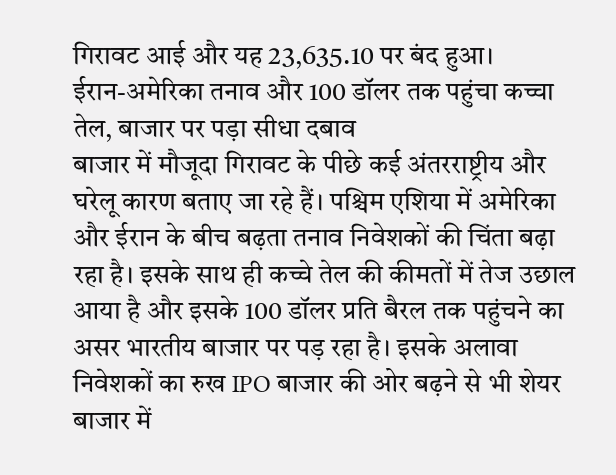गिरावट आई और यह 23,635.10 पर बंद हुआ।
ईरान-अमेरिका तनाव और 100 डॉलर तक पहुंचा कच्चा तेल, बाजार पर पड़ा सीधा दबाव
बाजार में मौजूदा गिरावट के पीछे कई अंतरराष्ट्रीय और घरेलू कारण बताए जा रहे हैं। पश्चिम एशिया में अमेरिका और ईरान के बीच बढ़ता तनाव निवेशकों की चिंता बढ़ा रहा है। इसके साथ ही कच्चे तेल की कीमतों में तेज उछाल आया है और इसके 100 डॉलर प्रति बैरल तक पहुंचने का असर भारतीय बाजार पर पड़ रहा है। इसके अलावा निवेशकों का रुख IPO बाजार की ओर बढ़ने से भी शेयर बाजार में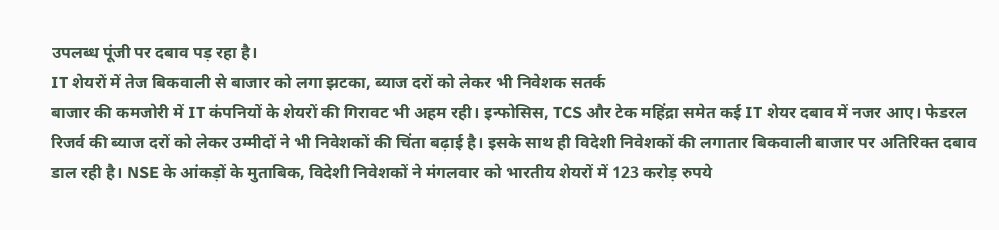उपलब्ध पूंजी पर दबाव पड़ रहा है।
IT शेयरों में तेज बिकवाली से बाजार को लगा झटका, ब्याज दरों को लेकर भी निवेशक सतर्क
बाजार की कमजोरी में IT कंपनियों के शेयरों की गिरावट भी अहम रही। इन्फोसिस, TCS और टेक महिंद्रा समेत कई IT शेयर दबाव में नजर आए। फेडरल रिजर्व की ब्याज दरों को लेकर उम्मीदों ने भी निवेशकों की चिंता बढ़ाई है। इसके साथ ही विदेशी निवेशकों की लगातार बिकवाली बाजार पर अतिरिक्त दबाव डाल रही है। NSE के आंकड़ों के मुताबिक, विदेशी निवेशकों ने मंगलवार को भारतीय शेयरों में 123 करोड़ रुपये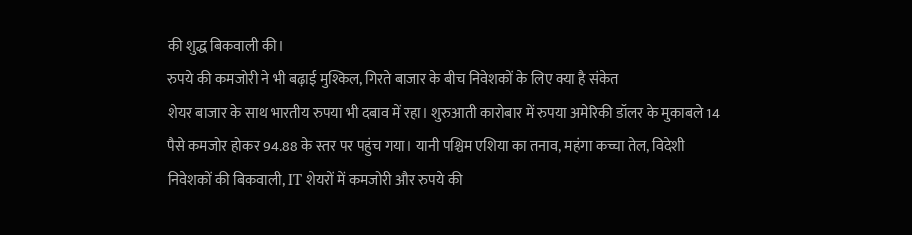की शुद्ध बिकवाली की।
रुपये की कमजोरी ने भी बढ़ाई मुश्किल, गिरते बाजार के बीच निवेशकों के लिए क्या है संकेत
शेयर बाजार के साथ भारतीय रुपया भी दबाव में रहा। शुरुआती कारोबार में रुपया अमेरिकी डॉलर के मुकाबले 14 पैसे कमजोर होकर 94.88 के स्तर पर पहुंच गया। यानी पश्चिम एशिया का तनाव, महंगा कच्चा तेल, विदेशी निवेशकों की बिकवाली, IT शेयरों में कमजोरी और रुपये की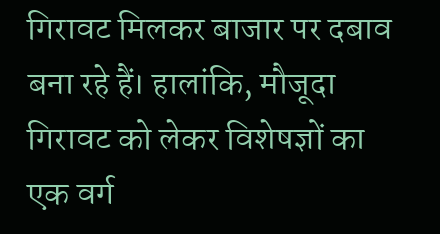गिरावट मिलकर बाजार पर दबाव बना रहे हैं। हालांकि, मौजूदा गिरावट को लेकर विशेषज्ञों का एक वर्ग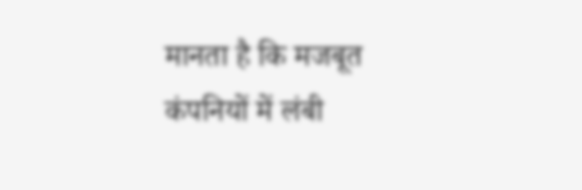मानता है कि मजबूत कंपनियों में लंबी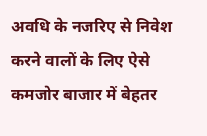अवधि के नजरिए से निवेश करने वालों के लिए ऐसे कमजोर बाजार में बेहतर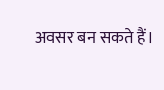अवसर बन सकते हैं।